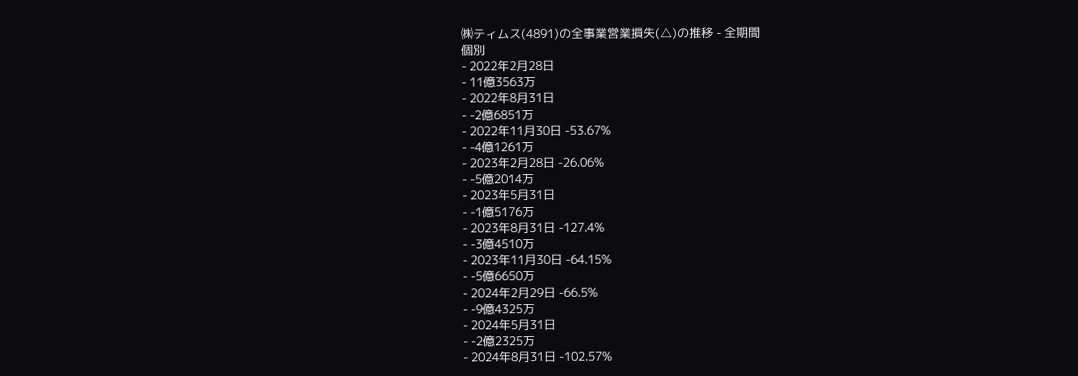㈱ティムス(4891)の全事業営業損失(△)の推移 - 全期間
個別
- 2022年2月28日
- 11億3563万
- 2022年8月31日
- -2億6851万
- 2022年11月30日 -53.67%
- -4億1261万
- 2023年2月28日 -26.06%
- -5億2014万
- 2023年5月31日
- -1億5176万
- 2023年8月31日 -127.4%
- -3億4510万
- 2023年11月30日 -64.15%
- -5億6650万
- 2024年2月29日 -66.5%
- -9億4325万
- 2024年5月31日
- -2億2325万
- 2024年8月31日 -102.57%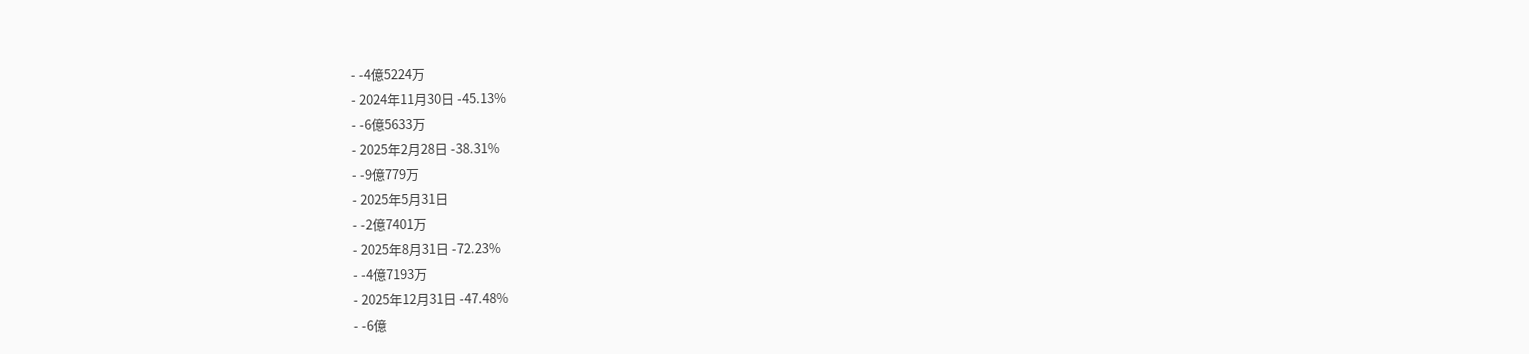- -4億5224万
- 2024年11月30日 -45.13%
- -6億5633万
- 2025年2月28日 -38.31%
- -9億779万
- 2025年5月31日
- -2億7401万
- 2025年8月31日 -72.23%
- -4億7193万
- 2025年12月31日 -47.48%
- -6億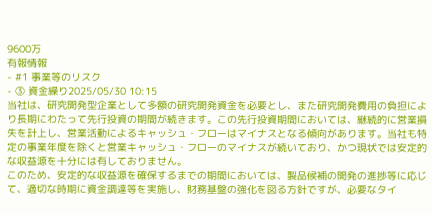9600万
有報情報
- #1 事業等のリスク
- ③ 資金繰り2025/05/30 10:15
当社は、研究開発型企業として多額の研究開発資金を必要とし、また研究開発費用の負担により長期にわたって先行投資の期間が続きます。この先行投資期間においては、継続的に営業損失を計上し、営業活動によるキャッシュ・フローはマイナスとなる傾向があります。当社も特定の事業年度を除くと営業キャッシュ・フローのマイナスが続いており、かつ現状では安定的な収益源を十分には有しておりません。
このため、安定的な収益源を確保するまでの期間においては、製品候補の開発の進捗等に応じて、適切な時期に資金調達等を実施し、財務基盤の強化を図る方針ですが、必要なタイ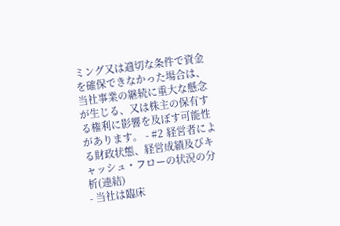ミング又は適切な条件で資金を確保できなかった場合は、当社事業の継続に重大な懸念が生じる、又は株主の保有する権利に影響を及ぼす可能性があります。 - #2 経営者による財政状態、経営成績及びキャッシュ・フローの状況の分析(連結)
- 当社は臨床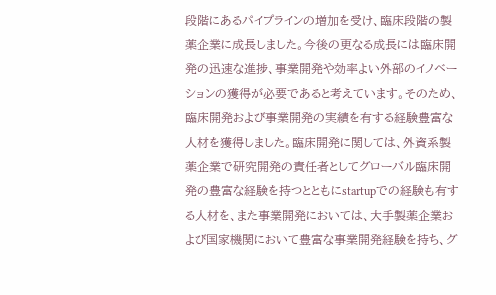段階にあるパイプラインの増加を受け、臨床段階の製薬企業に成長しました。今後の更なる成長には臨床開発の迅速な進捗、事業開発や効率よい外部のイノベーションの獲得が必要であると考えています。そのため、臨床開発および事業開発の実績を有する経験豊富な人材を獲得しました。臨床開発に関しては、外資系製薬企業で研究開発の責任者としてグローバル臨床開発の豊富な経験を持つとともにstartupでの経験も有する人材を、また事業開発においては、大手製薬企業および国家機関において豊富な事業開発経験を持ち、グ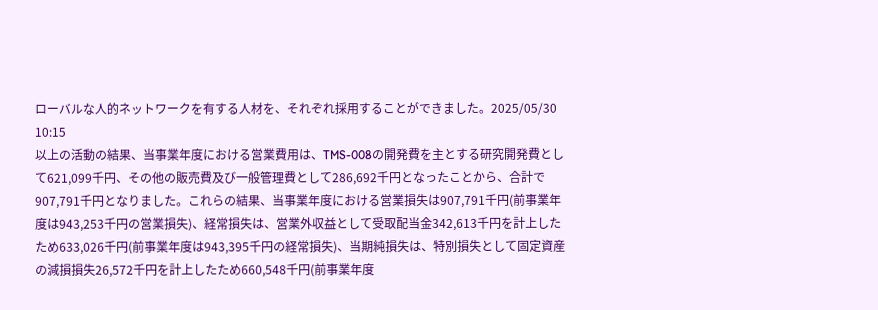ローバルな人的ネットワークを有する人材を、それぞれ採用することができました。2025/05/30 10:15
以上の活動の結果、当事業年度における営業費用は、TMS-008の開発費を主とする研究開発費として621,099千円、その他の販売費及び一般管理費として286,692千円となったことから、合計で907,791千円となりました。これらの結果、当事業年度における営業損失は907,791千円(前事業年度は943,253千円の営業損失)、経常損失は、営業外収益として受取配当金342,613千円を計上したため633,026千円(前事業年度は943,395千円の経常損失)、当期純損失は、特別損失として固定資産の減損損失26,572千円を計上したため660,548千円(前事業年度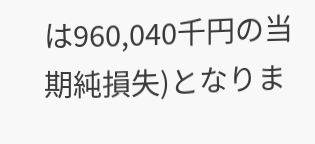は960,040千円の当期純損失)となりま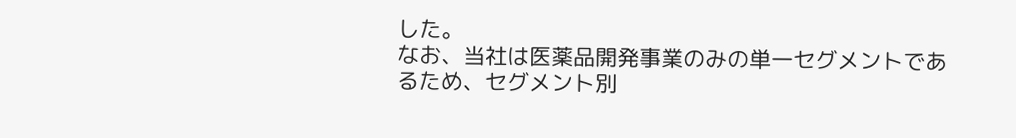した。
なお、当社は医薬品開発事業のみの単一セグメントであるため、セグメント別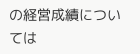の経営成績については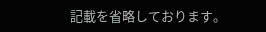記載を省略しております。